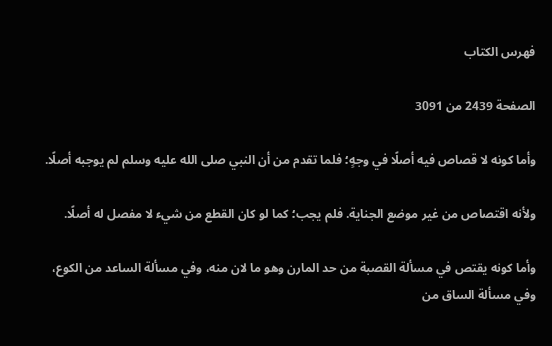فهرس الكتاب

الصفحة 2439 من 3091

وأما كونه لا قصاص فيه أصلًا في وجهٍ؛ فلما تقدم من أن النبي صلى الله عليه وسلم لم يوجبه أصلًا.

ولأنه اقتصاص من غير موضع الجناية. فلم يجب؛ كما لو كان القطع من شيء لا مفصل له أصلًا.

وأما كونه يقتص في مسألة القصبة من حد المارن وهو ما لان منه، وفي مسألة الساعد من الكوع، وفي مسألة الساق من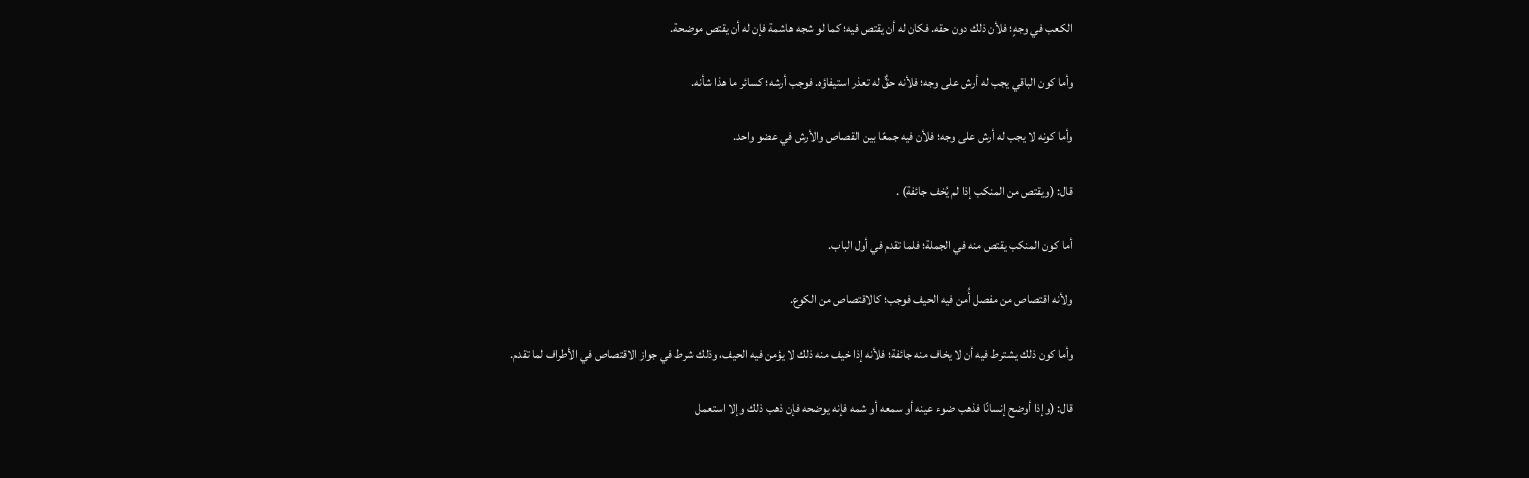الكعب في وجهٍ؛ فلأن ذلك دون حقه. فكان له أن يقتص فيه؛ كما لو شجه هاشمة فإن له أن يقتص موضحة.

وأما كون الباقي يجب له أرش على وجه؛ فلأنه حقٌّ له تعذر استيفاؤه. فوجب أرشه؛ كسائر ما هذا شأنه.

وأما كونه لا يجب له أرش على وجه؛ فلأن فيه جمعًا بين القصاص والأرش في عضو واحد.

قال: (ويقتص من المنكب إذا لم يُخف جائفة) .

أما كون المنكب يقتص منه في الجملة؛ فلما تقدم في أول الباب.

ولأنه اقتصاص من مفصل أُمن فيه الحيف فوجب؛ كالاقتصاص من الكوع.

وأما كون ذلك يشترط فيه أن لا يخاف منه جائفة؛ فلأنه إذا خيف منه ذلك لا يؤمن فيه الحيف، وذلك شرط في جواز الاقتصاص في الأطراف لما تقدم.

قال: (وإذا أوضح إنسانًا فذهب ضوء عينه أو سمعه أو شمه فإنه يوضحه فإن ذهب ذلك وإلا استعمل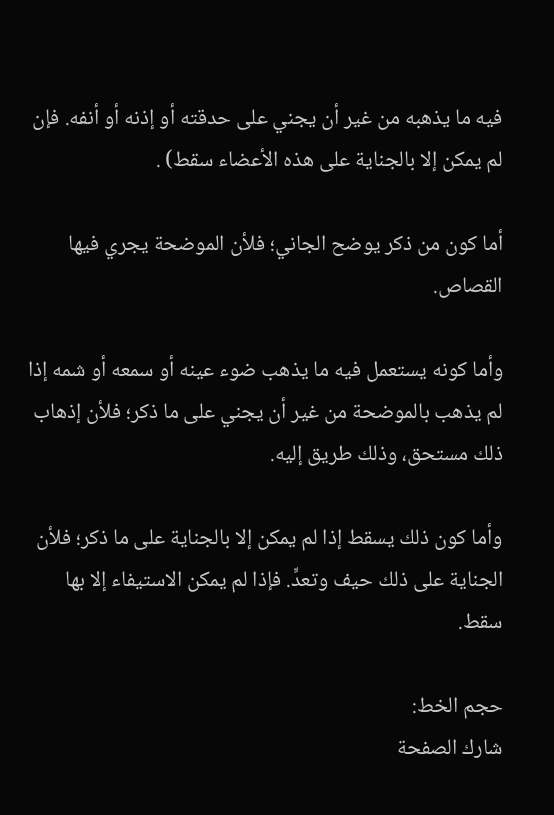فيه ما يذهبه من غير أن يجني على حدقته أو إذنه أو أنفه. فإن لم يمكن إلا بالجناية على هذه الأعضاء سقط) .

أما كون من ذكر يوضح الجاني؛ فلأن الموضحة يجري فيها القصاص.

وأما كونه يستعمل فيه ما يذهب ضوء عينه أو سمعه أو شمه إذا لم يذهب بالموضحة من غير أن يجني على ما ذكر؛ فلأن إذهاب ذلك مستحق، وذلك طريق إليه.

وأما كون ذلك يسقط إذا لم يمكن إلا بالجناية على ما ذكر؛ فلأن الجناية على ذلك حيف وتعدٍّ. فإذا لم يمكن الاستيفاء إلا بها سقط.

حجم الخط:
شارك الصفحة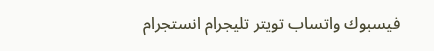فيسبوك واتساب تويتر تليجرام انستجرام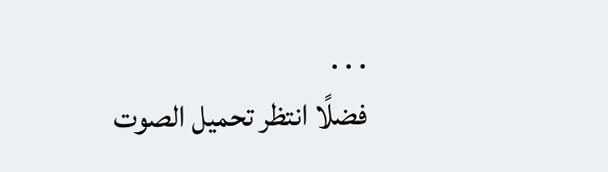. . .
فضلًا انتظر تحميل الصوت